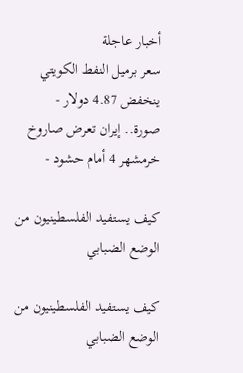أخبار عاجلة
سعر برميل النفط الكويتي ينخفض 4.87 دولار -
صورة.. إيران تعرض صاروخ خرمشهر 4 أمام حشود -

كيف يستفيد الفلسطينيون من الوضع الضبابي

كيف يستفيد الفلسطينيون من الوضع الضبابي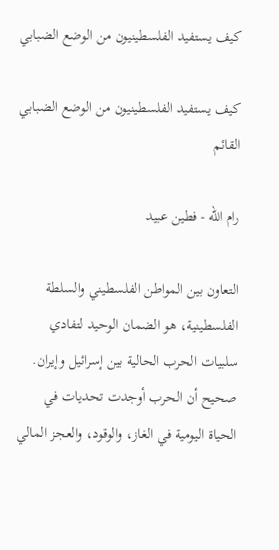كيف يستفيد الفلسطينيون من الوضع الضبابي

كيف يستفيد الفلسطينيون من الوضع الضبابي القائم

رام الله - فطين عبيد

التعاون بين المواطن الفلسطيني والسلطة الفلسطينية، هو الضمان الوحيد لتفادي سلبيات الحرب الحالية بين إسرائيل وإيران. صحيح أن الحرب أوجدت تحديات في الحياة اليومية في الغاز، والوقود، والعجز المالي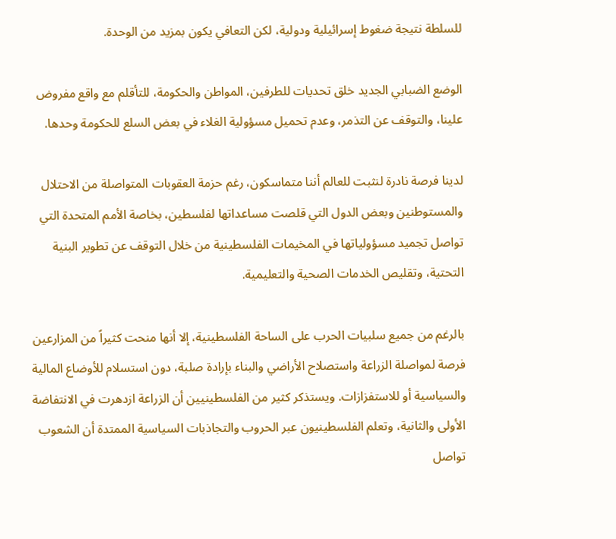للسلطة نتيجة ضغوط إسرائيلية ودولية، لكن التعافي يكون بمزيد من الوحدة.

الوضع الضبابي الجديد خلق تحديات للطرفين، المواطن والحكومة، للتأقلم مع واقع مفروض علينا، والتوقف عن التذمر، وعدم تحميل مسؤولية الغلاء في بعض السلع للحكومة وحدها.

لدينا فرصة نادرة لنثبت للعالم أننا متماسكون، رغم حزمة العقوبات المتواصلة من الاحتلال والمستوطنين وبعض الدول التي قلصت مساعداتها لفلسطين، بخاصة الأمم المتحدة التي تواصل تجميد مسؤولياتها في المخيمات الفلسطينية من خلال التوقف عن تطوير البنية التحتية، وتقليص الخدمات الصحية والتعليمية.

بالرغم من جميع سلبيات الحرب على الساحة الفلسطينية، إلا أنها منحت كثيراً من المزارعين فرصة لمواصلة الزراعة واستصلاح الأراضي والبناء بإرادة صلبة، دون استسلام للأوضاع المالية والسياسية أو للاستفزازات. ويستذكر كثير من الفلسطينيين أن الزراعة ازدهرت في الانتفاضة الأولى والثانية، وتعلم الفلسطينيون عبر الحروب والتجاذبات السياسية الممتدة أن الشعوب تواصل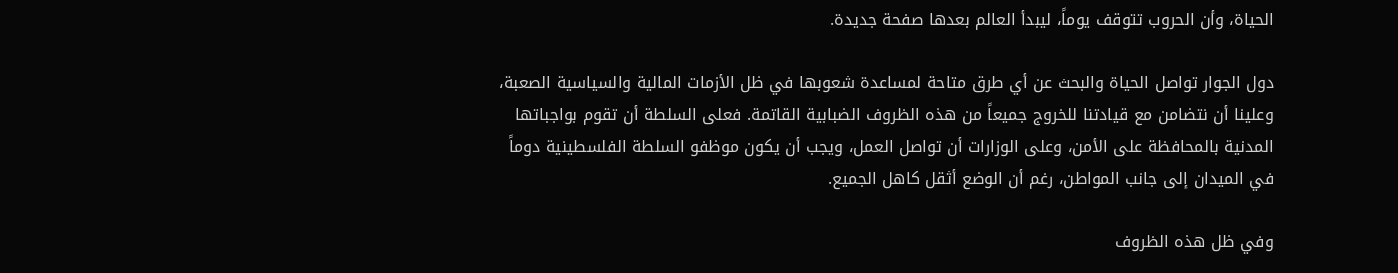الحياة، وأن الحروب تتوقف يوماً، ليبدأ العالم بعدها صفحة جديدة.

دول الجوار تواصل الحياة والبحث عن أي طرق متاحة لمساعدة شعوبها في ظل الأزمات المالية والسياسية الصعبة، وعلينا أن نتضامن مع قيادتنا للخروج جميعاً من هذه الظروف الضبابية القاتمة. فعلى السلطة أن تقوم بواجباتها المدنية بالمحافظة على الأمن، وعلى الوزارات أن تواصل العمل، ويجب أن يكون موظفو السلطة الفلسطينية دوماً في الميدان إلى جانب المواطن، رغم أن الوضع أثقل كاهل الجميع.

وفي ظل هذه الظروف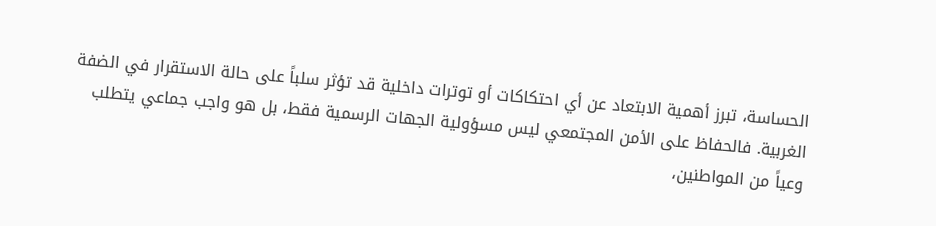الحساسة، تبرز أهمية الابتعاد عن أي احتكاكات أو توترات داخلية قد تؤثر سلباً على حالة الاستقرار في الضفة الغربية. فالحفاظ على الأمن المجتمعي ليس مسؤولية الجهات الرسمية فقط، بل هو واجب جماعي يتطلب وعياً من المواطنين،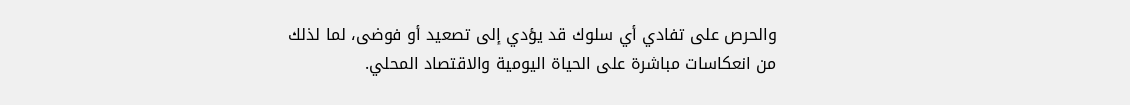والحرص على تفادي أي سلوك قد يؤدي إلى تصعيد أو فوضى، لما لذلك من انعكاسات مباشرة على الحياة اليومية والاقتصاد المحلي.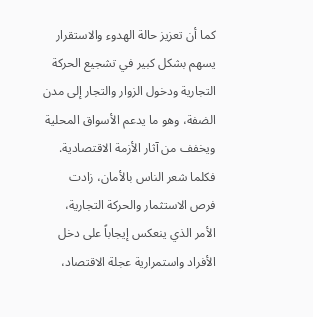كما أن تعزيز حالة الهدوء والاستقرار يسهم بشكل كبير في تشجيع الحركة التجارية ودخول الزوار والتجار إلى مدن الضفة، وهو ما يدعم الأسواق المحلية ويخفف من آثار الأزمة الاقتصادية. فكلما شعر الناس بالأمان، زادت فرص الاستثمار والحركة التجارية، الأمر الذي ينعكس إيجاباً على دخل الأفراد واستمرارية عجلة الاقتصاد،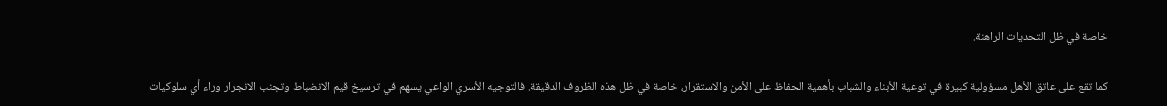خاصة في ظل التحديات الراهنة.

كما تقع على عاتق الأهل مسؤولية كبيرة في توعية الأبناء والشباب بأهمية الحفاظ على الأمن والاستقرار، خاصة في ظل هذه الظروف الدقيقة. فالتوجيه الأسري الواعي يسهم في ترسيخ قيم الانضباط وتجنب الانجرار وراء أي سلوكيات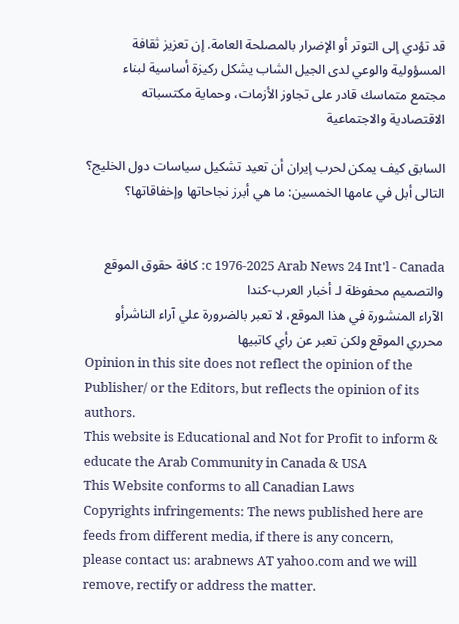قد تؤدي إلى التوتر أو الإضرار بالمصلحة العامة. إن تعزيز ثقافة المسؤولية والوعي لدى الجيل الشاب يشكل ركيزة أساسية لبناء مجتمع متماسك قادر على تجاوز الأزمات، وحماية مكتسباته الاقتصادية والاجتماعية

السابق كيف يمكن لحرب إيران أن تعيد تشكيل سياسات دول الخليج؟
التالى أبل في عامها الخمسين: ما هي أبرز نجاحاتها وإخفاقاتها؟


c 1976-2025 Arab News 24 Int'l - Canada: كافة حقوق الموقع والتصميم محفوظة لـ أخبار العرب-كندا
الآراء المنشورة في هذا الموقع، لا تعبر بالضرورة علي آراء الناشرأو محرري الموقع ولكن تعبر عن رأي كاتبيها
Opinion in this site does not reflect the opinion of the Publisher/ or the Editors, but reflects the opinion of its authors.
This website is Educational and Not for Profit to inform & educate the Arab Community in Canada & USA
This Website conforms to all Canadian Laws
Copyrights infringements: The news published here are feeds from different media, if there is any concern,
please contact us: arabnews AT yahoo.com and we will remove, rectify or address the matter.